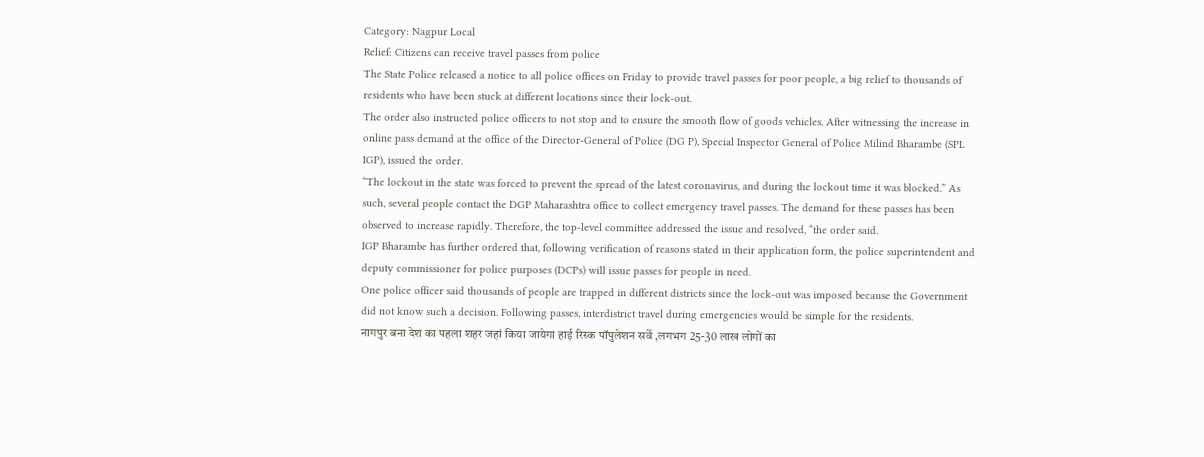Category: Nagpur Local
Relief: Citizens can receive travel passes from police
The State Police released a notice to all police offices on Friday to provide travel passes for poor people, a big relief to thousands of residents who have been stuck at different locations since their lock-out.
The order also instructed police officers to not stop and to ensure the smooth flow of goods vehicles. After witnessing the increase in online pass demand at the office of the Director-General of Police (DG P), Special Inspector General of Police Milind Bharambe (SPL IGP), issued the order.
“The lockout in the state was forced to prevent the spread of the latest coronavirus, and during the lockout time it was blocked.” As such, several people contact the DGP Maharashtra office to collect emergency travel passes. The demand for these passes has been observed to increase rapidly. Therefore, the top-level committee addressed the issue and resolved, “the order said.
IGP Bharambe has further ordered that, following verification of reasons stated in their application form, the police superintendent and deputy commissioner for police purposes (DCPs) will issue passes for people in need.
One police officer said thousands of people are trapped in different districts since the lock-out was imposed because the Government did not know such a decision. Following passes, interdistrict travel during emergencies would be simple for the residents.
नागपुर बना देश का पहला शहर जहां किया जायेगा हाई रिस्क पॉपुलेशन सर्वे ,लगभग 25-30 लाख लोगों का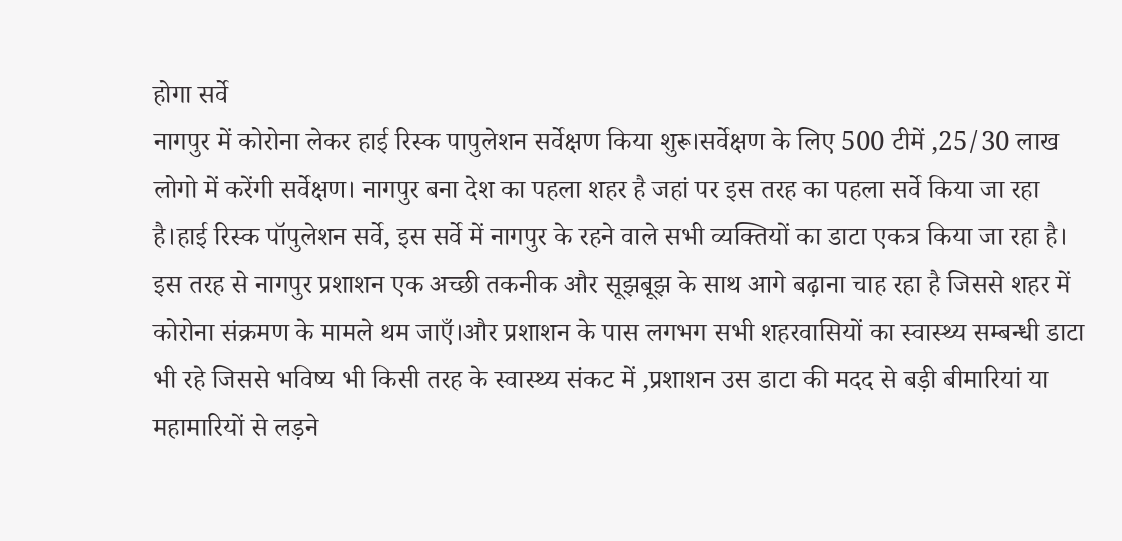होगा सर्वे
नागपुर में कोरोना लेकर हाई रिस्क पापुलेशन सर्वेक्षण किया शुरू।सर्वेक्षण के लिए 500 टीमें ,25/30 लाख लोगो में करेंगी सर्वेक्षण। नागपुर बना देश का पहला शहर है जहां पर इस तरह का पहला सर्वे किया जा रहा है।हाई रिस्क पॉपुलेशन सर्वे, इस सर्वे में नागपुर के रहने वाले सभी व्यक्तियों का डाटा एकत्र किया जा रहा है।
इस तरह से नागपुर प्रशाशन एक अच्छी तकनीक और सूझबूझ के साथ आगे बढ़ाना चाह रहा है जिससे शहर में कोरोना संक्रमण के मामले थम जाएँ।और प्रशाशन के पास लगभग सभी शहरवासियों का स्वास्थ्य सम्बन्धी डाटा भी रहे जिससे भविष्य भी किसी तरह के स्वास्थ्य संकट में ,प्रशाशन उस डाटा की मदद से बड़ी बीमारियां या महामारियों से लड़ने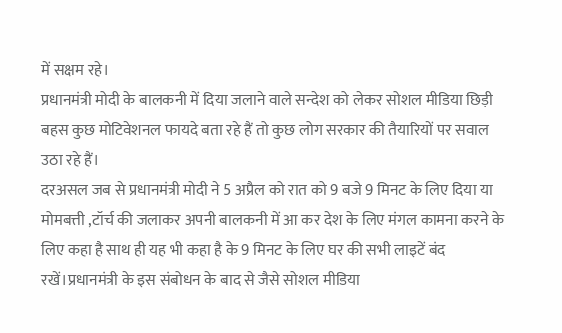में सक्षम रहे।
प्रधानमंत्री मोदी के बालकनी में दिया जलाने वाले सन्देश को लेकर सोशल मीडिया छिड़ी बहस कुछ मोटिवेशनल फायदे बता रहे हैं तो कुछ लोग सरकार की तैयारियों पर सवाल उठा रहे हैं।
दरअसल जब से प्रधानमंत्री मोदी ने 5 अप्रैल को रात को 9 बजे 9 मिनट के लिए दिया या मोमबत्ती ,टॉर्च की जलाकर अपनी बालकनी में आ कर देश के लिए मंगल कामना करने के लिए कहा है साथ ही यह भी कहा है के 9 मिनट के लिए घर की सभी लाइटें बंद रखें।प्रधानमंत्री के इस संबोधन के बाद से जैसे सोशल मीडिया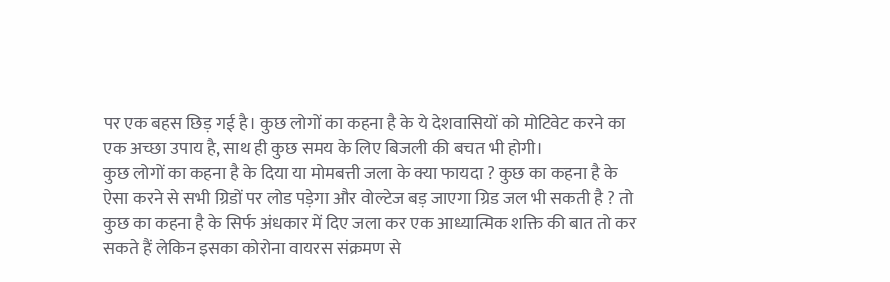पर एक बहस छिड़ गई है। कुछ लोगों का कहना है के ये देशवासियों को मोटिवेट करने का एक अच्छा उपाय है, साथ ही कुछ समय के लिए बिजली की बचत भी होगी।
कुछ लोगों का कहना है के दिया या मोमबत्ती जला के क्या फायदा ? कुछ का कहना है के ऐसा करने से सभी ग्रिडों पर लोड पड़ेगा और वोल्टेज बड़ जाएगा ग्रिड जल भी सकती है ? तो कुछ का कहना है के सिर्फ अंधकार में दिए जला कर एक आध्यात्मिक शक्ति की बात तो कर सकते हैं लेकिन इसका कोरोना वायरस संक्रमण से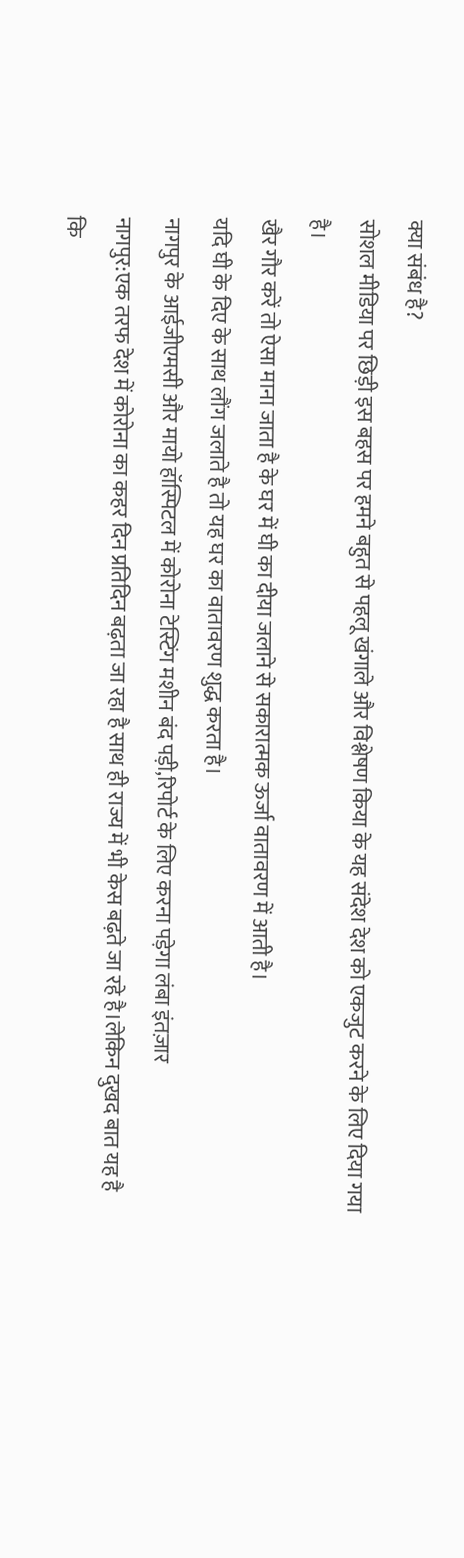क्या संबंध है?
सोशल मीडिया पर छिड़ी इस बहस पर हमने बहुत से पहलू खंगाले और विश्लेषण किया के यह संदेश देश को एकजुट करने के लिए दिया गया है।
खैर गौर करें तो ऐसा माना जाता है के घर में घी का दीया जलाने से सकारात्मक ऊर्जा वातावरण में आती है।
यदि घी के दिए के साथ लौंग जलाते है तो यह घर का वातावरण शुद्ध करता है।
नागपुर के आईजीएमसी और मायो हॉस्पिटल में कोरोना टेस्टिंग मशीन बंद पड़ी,रिपोर्ट के लिए करना पड़ेगा लंबा इंतज़ार
नागपुर:एक तरफ देश में कोरोना का कहर दिन प्रतिदिन बढ़ता जा रहा है साथ ही राज्य में भी केस बढ़ते जा रहे है।लेकिन दुखद बात यह है कि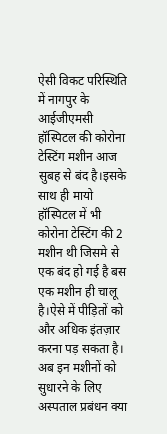ऐसी विकट परिस्थिति में नागपुर के आईजीएमसी हॉस्पिटल की कोरोना टेस्टिंग मशीन आज सुबह से बंद है।इसके साथ ही मायो हॉस्पिटल में भी कोरोना टेस्टिंग की 2 मशीन थी जिसमे से एक बंद हो गई है बस एक मशीन ही चालू है।ऐसे में पीड़ितों को और अधिक इंतज़ार करना पड़ सकता है।
अब इन मशीनों को सुधारने के लिए अस्पताल प्रबंधन क्या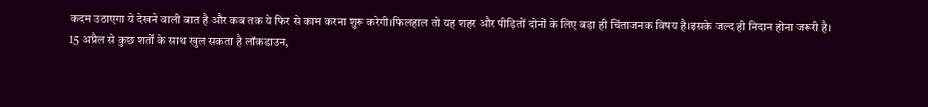कदम उठाएगा ये देखने वाली बात है और कब तक ये फिर से काम करना शुरू करेगी।फिलहाल तो यह शहर और पीड़ितों दोनों के लिए बड़ा ही चिंताजनक विषय है।इसके जल्द ही निदान होना जरूरी है।
15 अप्रैल से कुछ शर्तों के साथ खुल सकता है लॉकडाउन,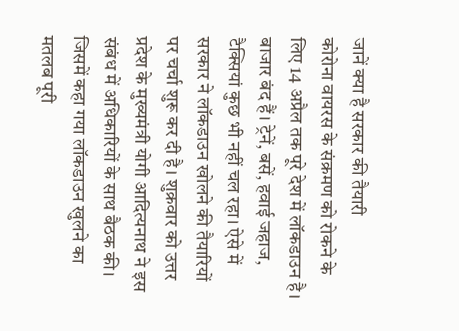जानें क्या है सरकार की तैयारी
कोरोना वायरस के संक्रमण को रोकने के लिए 14 अप्रैल तक पूरे देश में लॉकडाउन है। बाजार बंद हैं। ट्रेनें, बसें, हवाई जहाज, टैक्सियां कुछ भी नहीं चल रहा। ऐसे में सरकार ने लॉकडाउन खोलने की तैयारियों पर चर्चा शुरू कर दी है। शुक्रवार को उत्तर प्रदेश के मुख्यमंत्री योगी आदित्यनाथ ने इस संबंध में अधिकारियों के साथ बैठक की। जिसमें कहा गया लॉकडाउन खुलने का मतलब पूरी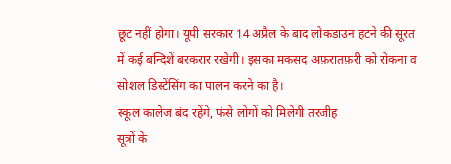छूट नहीं होगा। यूपी सरकार 14 अप्रैल के बाद लोकडाउन हटने की सूरत में कई बन्दिशें बरकरार रखेगी। इसका मकसद अफ़रातफ़री को रोकना व सोशल डिस्टेंसिंग का पालन करने का है।
स्कूल कालेज बंद रहेंगे, फंसे लोगों को मिलेगी तरजीह
सूत्रों के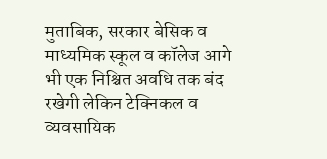मुताबिक, सरकार बेसिक व माध्यमिक स्कूल व कॉलेज आगे भी एक निश्चित अवधि तक बंद रखेगी लेकिन टेक्निकल व व्यवसायिक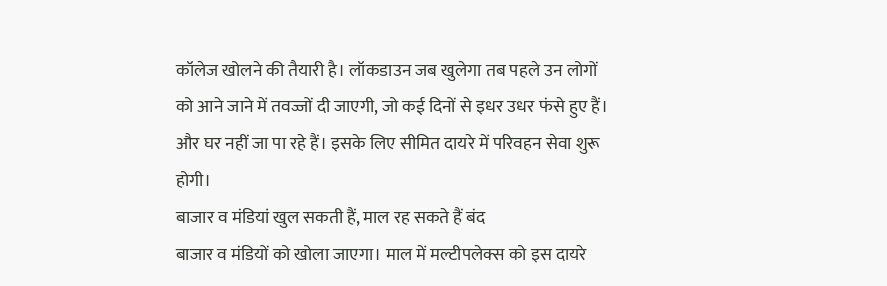कॉलेज खोलने की तैयारी है। लॉकडाउन जब खुलेगा तब पहले उन लोगों को आने जाने में तवज्जों दी जाएगी, जो कई दिनों से इधर उधर फंसे हुए हैं। और घर नहीं जा पा रहे हैं। इसके लिए सीमित दायरे में परिवहन सेवा शुरू होगी।
बाजार व मंडियां खुल सकती हैं, माल रह सकते हैं बंद
बाजार व मंडियों को खोला जाएगा। माल में मल्टीपलेक्स को इस दायरे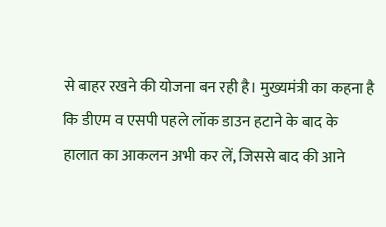से बाहर रखने की योजना बन रही है। मुख्यमंत्री का कहना है कि डीएम व एसपी पहले लॉक डाउन हटाने के बाद के हालात का आकलन अभी कर लें, जिससे बाद की आने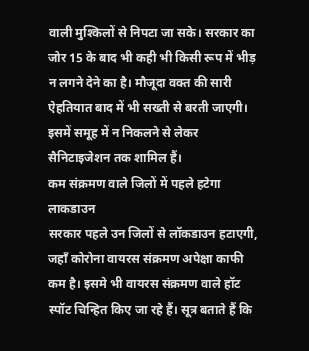वाली मुश्किलों से निपटा जा सके। सरकार का जोर 15 के बाद भी कही भी किसी रूप में भीड़ न लगने देने का है। मौजूदा वक्त की सारी ऐहतियात बाद में भी सख्ती से बरती जाएगी। इसमें समूह में न निकलने से लेकर सैनिटाइजेशन तक शामिल हैं।
कम संक्रमण वाले जिलों में पहले हटेगा लाकडाउन
सरकार पहले उन जिलों से लॉकडाउन हटाएगी, जहाँ कोरोना वायरस संक्रमण अपेक्षा काफी कम है। इसमे भी वायरस संक्रमण वाले हॉट स्पॉट चिन्हित किए जा रहे हैं। सूत्र बताते हैं कि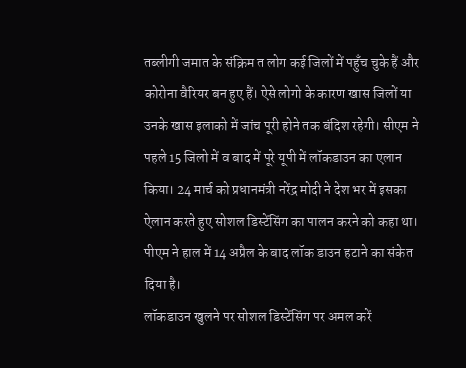तब्लीगी जमात के संक्रिम त लोग कई जिलों में पहुँच चुके हैं और कोरोना वैरियर बन हुए हैं। ऐसे लोगो के कारण खास जिलों या उनके खास इलाको में जांच पूरी होने तक बंदिश रहेगी। सीएम ने पहले 15 जिलो में व बाद में पूरे यूपी में लॉकडाउन का एलान किया। 24 मार्च को प्रधानमंत्री नरेंद्र मोदी ने देश भर में इसका ऐलान करते हुए सोशल डिस्टेंसिंग का पालन करने को कहा था। पीएम ने हाल में 14 अप्रैल के बाद लॉक डाउन हटाने का संकेत दिया है।
लॉकडाउन खुलने पर सोशल डिस्टेंसिंग पर अमल करें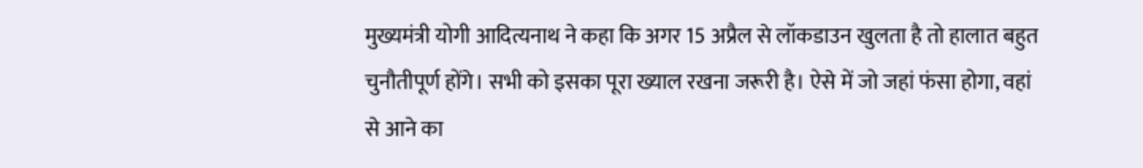मुख्यमंत्री योगी आदित्यनाथ ने कहा कि अगर 15 अप्रैल से लॉकडाउन खुलता है तो हालात बहुत चुनौतीपूर्ण होंगे। सभी को इसका पूरा ख्याल रखना जरूरी है। ऐसे में जो जहां फंसा होगा, वहां से आने का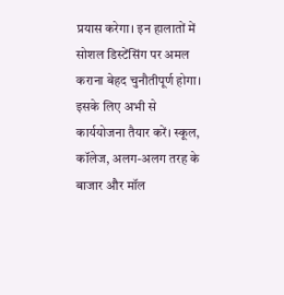प्रयास करेगा। इन हालातों में सोशल डिस्टेंसिंग पर अमल कराना बेहद चुनौतीपूर्ण होगा। इसके लिए अभी से कार्ययोजना तैयार करें। स्कूल, कॉलेज, अलग-अलग तरह के बाजार और मॉल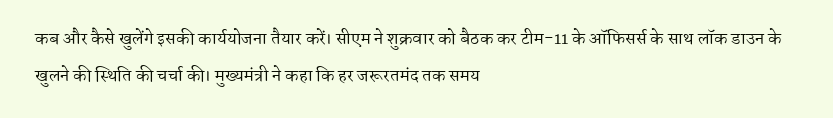कब और कैसे खुलेंगे इसकी कार्ययोजना तैयार करें। सीएम ने शुक्रवार को बैठक कर टीम-11 के ऑफिसर्स के साथ लॉक डाउन के खुलने की स्थिति की चर्चा की। मुख्यमंत्री ने कहा कि हर जरूरतमंद तक समय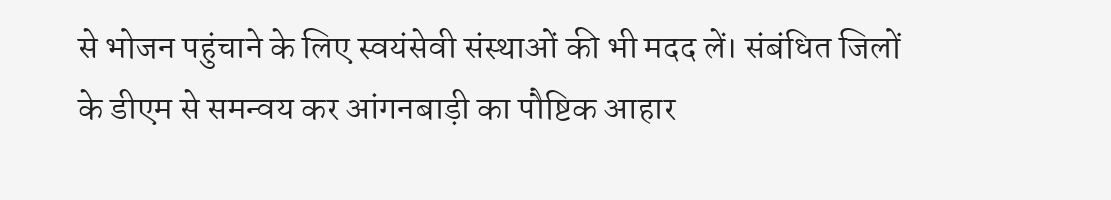से भोजन पहुंचाने के लिए स्वयंसेवी संस्थाओं की भी मदद लें। संबंधित जिलों के डीएम से समन्वय कर आंगनबाड़ी का पौष्टिक आहार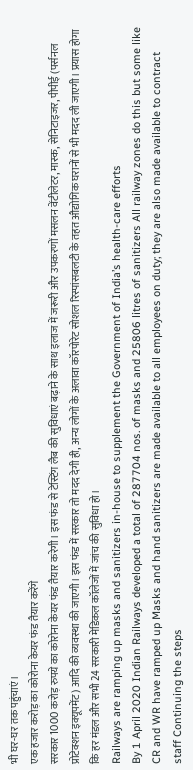भी घर-घर तक पहुंचाएं।
एक हजार करोड़ का कोरोना केयर फंड तैयार करेंगे
सरकार 1000 करोड़ रुपये का कोरोना केयर फंड तैयार करेगी। इस फंड से टेस्टिंग लैब की सुविधाएं बढ़ाने के साथ इलाज में जरूरी और उपकरणों मसलन वेंटीलेटर, मास्क, सेनिटाइजर, पीपीई (पर्सनल प्रोटेक्शन इक्यूपमेंट) आदि की व्यवस्था की जाएगी। इस फंड में सरकार तो मदद देगी ही, अन्य लोगों के अलावा कॉरपोरेट सोशल रिस्पांसबलटी के तहत औद्योगिक घरानों से भी मदद ली जाएगी। प्रयास होगा कि हर मंडल और सभी 24 सरकारी मेडिकल कॉलेजों में जांच की सुविधा हो।
Railways are ramping up masks and sanitizers in-house to supplement the Government of India’s health-care efforts
By 1 April 2020 Indian Railways developed a total of 287704 nos. of masks and 25806 litres of sanitizers All railway zones do this but some like CR and WR have ramped up Masks and hand sanitizers are made available to all employees on duty; they are also made available to contract staff Continuing the steps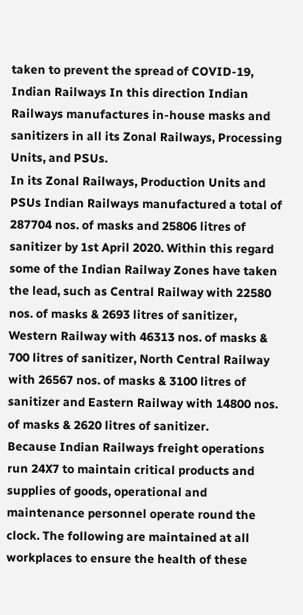taken to prevent the spread of COVID-19, Indian Railways In this direction Indian Railways manufactures in-house masks and sanitizers in all its Zonal Railways, Processing Units, and PSUs.
In its Zonal Railways, Production Units and PSUs Indian Railways manufactured a total of 287704 nos. of masks and 25806 litres of sanitizer by 1st April 2020. Within this regard some of the Indian Railway Zones have taken the lead, such as Central Railway with 22580 nos. of masks & 2693 litres of sanitizer, Western Railway with 46313 nos. of masks & 700 litres of sanitizer, North Central Railway with 26567 nos. of masks & 3100 litres of sanitizer and Eastern Railway with 14800 nos. of masks & 2620 litres of sanitizer.
Because Indian Railways freight operations run 24X7 to maintain critical products and supplies of goods, operational and maintenance personnel operate round the clock. The following are maintained at all workplaces to ensure the health of these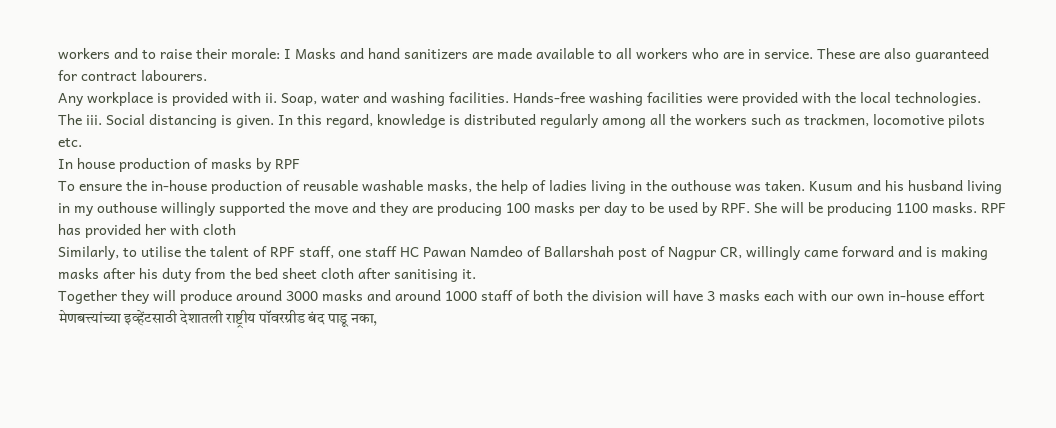workers and to raise their morale: I Masks and hand sanitizers are made available to all workers who are in service. These are also guaranteed for contract labourers.
Any workplace is provided with ii. Soap, water and washing facilities. Hands-free washing facilities were provided with the local technologies.
The iii. Social distancing is given. In this regard, knowledge is distributed regularly among all the workers such as trackmen, locomotive pilots etc.
In house production of masks by RPF
To ensure the in-house production of reusable washable masks, the help of ladies living in the outhouse was taken. Kusum and his husband living in my outhouse willingly supported the move and they are producing 100 masks per day to be used by RPF. She will be producing 1100 masks. RPF has provided her with cloth
Similarly, to utilise the talent of RPF staff, one staff HC Pawan Namdeo of Ballarshah post of Nagpur CR, willingly came forward and is making masks after his duty from the bed sheet cloth after sanitising it.
Together they will produce around 3000 masks and around 1000 staff of both the division will have 3 masks each with our own in-house effort
मेणबत्त्यांच्या इव्हेंटसाठी देशातली राष्ट्रीय पॉवरग्रीड बंद पाडू नका,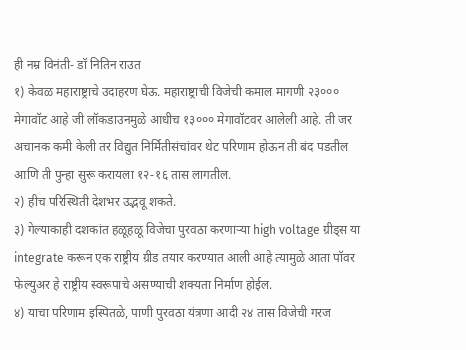ही नम्र विनंती- डॉ नितिन राउत
१) केवळ महाराष्ट्राचे उदाहरण घेऊ. महाराष्ट्राची विजेची कमाल मागणी २३००० मेगावॉट आहे जी लॉकडाउनमुळे आधीच १३००० मेगावॉटवर आलेली आहे. ती जर अचानक कमी केली तर विद्युत निर्मितीसंचांवर थेट परिणाम होऊन ती बंद पडतील आणि ती पुन्हा सुरू करायला १२-१६ तास लागतील.
२) हीच परिस्थिती देशभर उद्भवू शकते.
३) गेल्याकाही दशकांत हळूहळू विजेचा पुरवठा करणाऱ्या high voltage ग्रीड्स या integrate करून एक राष्ट्रीय ग्रीड तयार करण्यात आली आहे त्यामुळे आता पॉवर फेल्युअर हे राष्ट्रीय स्वरूपाचे असण्याची शक्यता निर्माण होईल.
४) याचा परिणाम इस्पितळे, पाणी पुरवठा यंत्रणा आदी २४ तास विजेची गरज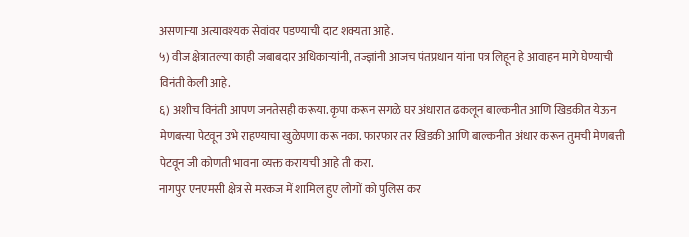असणाऱ्या अत्यावश्यक सेवांवर पडण्याची दाट शक्यता आहे.
५) वीज क्षेत्रातल्या काही जबाबदार अधिकाऱ्यांनी, तज्ज्ञांनी आजच पंतप्रधान यांना पत्र लिहून हे आवाहन मागे घेण्याची विनंती केली आहे.
६) अशीच विनंती आपण जनतेसही करूया. कृपा करून सगळे घर अंधारात ढकलून बाल्कनीत आणि खिडकीत येऊन मेणबत्त्या पेटवून उभे राहण्याचा खुळेपणा करू नका. फारफार तर खिडकी आणि बाल्कनीत अंधार करून तुमची मेणबत्ती पेटवून जी कोणती भावना व्यक्त करायची आहे ती करा.
नागपुर एनएमसी क्षेत्र से मरकज में शामिल हुए लोगों को पुलिस कर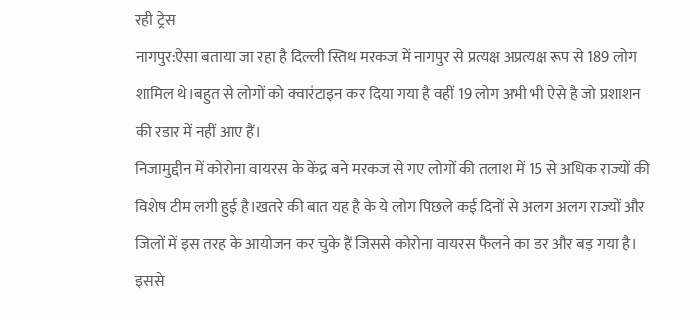रही ट्रेस
नागपुर:ऐसा बताया जा रहा है दिल्ली स्तिथ मरकज में नागपुर से प्रत्यक्ष अप्रत्यक्ष रूप से 189 लोग शामिल थे।बहुत से लोगों को क्वारंटाइन कर दिया गया है वहीं 19 लोग अभी भी ऐसे है जो प्रशाशन की रडार में नहीं आए हैं।
निजामुद्दीन में कोरोना वायरस के केंद्र बने मरकज से गए लोगों की तलाश में 15 से अधिक राज्यों की विशेष टीम लगी हुई है।खतरे की बात यह है के ये लोग पिछले कई दिनों से अलग अलग राज्यों और जिलों में इस तरह के आयोजन कर चुके हैं जिससे कोरोना वायरस फैलने का डर और बड़ गया है। इससे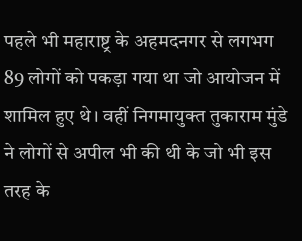पहले भी महाराष्ट्र के अहमदनगर से लगभग 89 लोगों को पकड़ा गया था जो आयोजन में शामिल हुए थे। वहीं निगमायुक्त तुकाराम मुंडे ने लोगों से अपील भी की थी के जो भी इस तरह के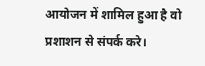आयोजन में शामिल हुआ है वो प्रशाशन से संपर्क करे।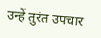उन्हें तुरंत उपचार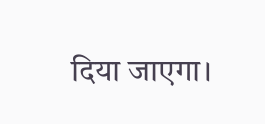दिया जाएगा।